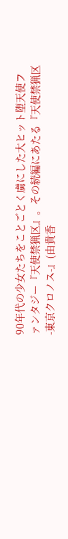90年代の少女たちをことごとく虜にした大ヒット堕天使ファンタジー『天使禁猟区』。その続編にあたる『天使禁猟区-東京クロノス-』(由貴香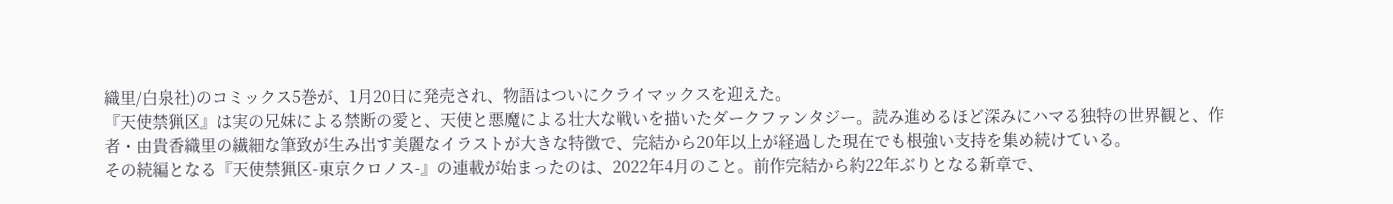織里/白泉社)のコミックス5巻が、1月20日に発売され、物語はついにクライマックスを迎えた。
『天使禁猟区』は実の兄妹による禁断の愛と、天使と悪魔による壮大な戦いを描いたダークファンタジー。読み進めるほど深みにハマる独特の世界観と、作者・由貴香織里の繊細な筆致が生み出す美麗なイラストが大きな特徴で、完結から20年以上が経過した現在でも根強い支持を集め続けている。
その続編となる『天使禁猟区-東京クロノス-』の連載が始まったのは、2022年4月のこと。前作完結から約22年ぶりとなる新章で、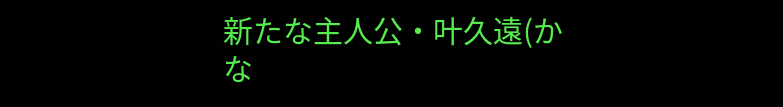新たな主人公・叶久遠(かな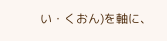い・くおん)を軸に、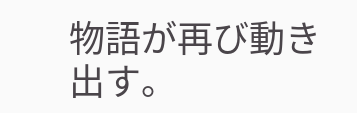物語が再び動き出す。